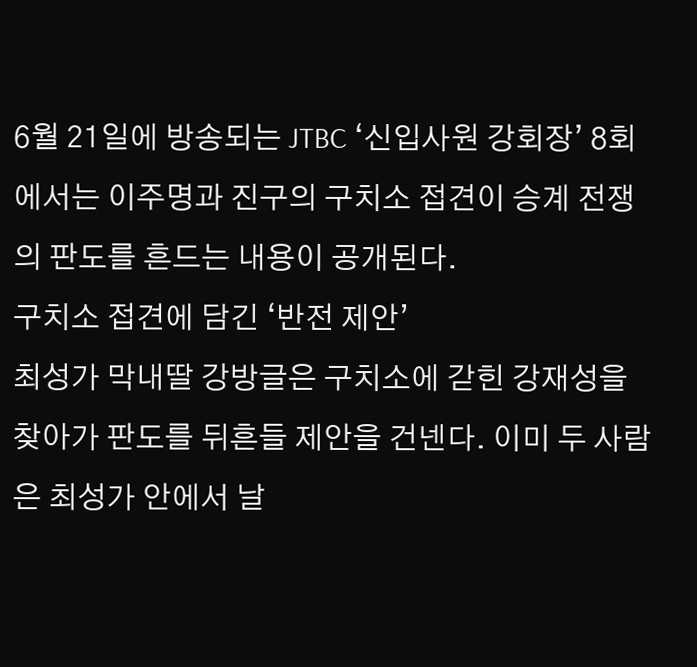6월 21일에 방송되는 JTBC ‘신입사원 강회장’ 8회에서는 이주명과 진구의 구치소 접견이 승계 전쟁의 판도를 흔드는 내용이 공개된다.
구치소 접견에 담긴 ‘반전 제안’
최성가 막내딸 강방글은 구치소에 갇힌 강재성을 찾아가 판도를 뒤흔들 제안을 건넨다. 이미 두 사람은 최성가 안에서 날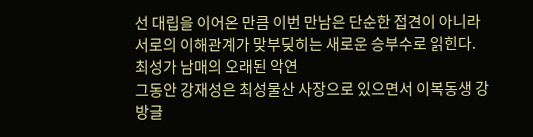선 대립을 이어온 만큼 이번 만남은 단순한 접견이 아니라 서로의 이해관계가 맞부딪히는 새로운 승부수로 읽힌다.
최성가 남매의 오래된 악연
그동안 강재성은 최성물산 사장으로 있으면서 이복동생 강방글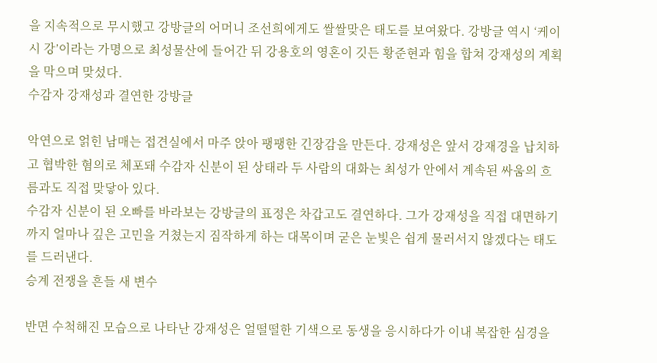을 지속적으로 무시했고 강방글의 어머니 조선희에게도 쌀쌀맞은 태도를 보여왔다. 강방글 역시 ‘케이시 강’이라는 가명으로 최성물산에 들어간 뒤 강용호의 영혼이 깃든 황준현과 힘을 합쳐 강재성의 계획을 막으며 맞섰다.
수감자 강재성과 결연한 강방글

악연으로 얽힌 남매는 접견실에서 마주 앉아 팽팽한 긴장감을 만든다. 강재성은 앞서 강재경을 납치하고 협박한 혐의로 체포돼 수감자 신분이 된 상태라 두 사람의 대화는 최성가 안에서 계속된 싸움의 흐름과도 직접 맞닿아 있다.
수감자 신분이 된 오빠를 바라보는 강방글의 표정은 차갑고도 결연하다. 그가 강재성을 직접 대면하기까지 얼마나 깊은 고민을 거쳤는지 짐작하게 하는 대목이며 굳은 눈빛은 쉽게 물러서지 않겠다는 태도를 드러낸다.
승계 전쟁을 흔들 새 변수

반면 수척해진 모습으로 나타난 강재성은 얼떨떨한 기색으로 동생을 응시하다가 이내 복잡한 심경을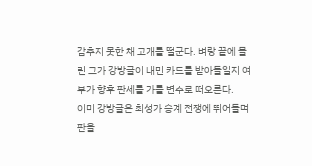감추지 못한 채 고개를 떨군다. 벼랑 끝에 몰린 그가 강방글이 내민 카드를 받아들일지 여부가 향후 판세를 가를 변수로 떠오른다.
이미 강방글은 최성가 승계 전쟁에 뛰어들며 판을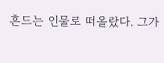흔드는 인물로 떠올랐다. 그가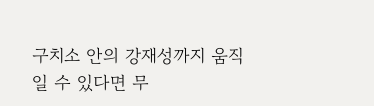구치소 안의 강재성까지 움직일 수 있다면 무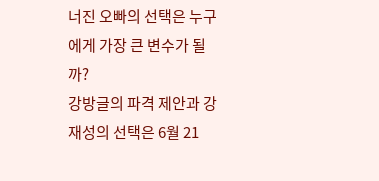너진 오빠의 선택은 누구에게 가장 큰 변수가 될까?
강방글의 파격 제안과 강재성의 선택은 6월 21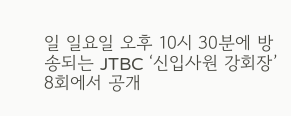일 일요일 오후 10시 30분에 방송되는 JTBC ‘신입사원 강회장’ 8회에서 공개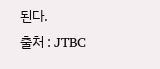된다.
출처 : JTBC